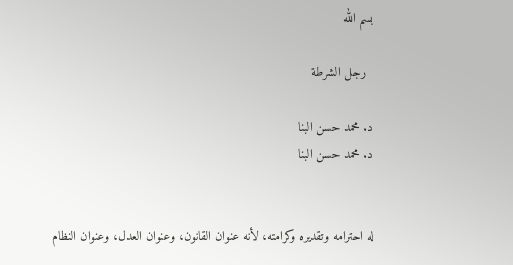بسم الله

  رجل الشرطة

د. محمد حسن البنا
د. محمد حسن البنا


له احترامه وتقديره وكرامته، لأنه عنوان القانون، وعنوان العدل، وعنوان النظام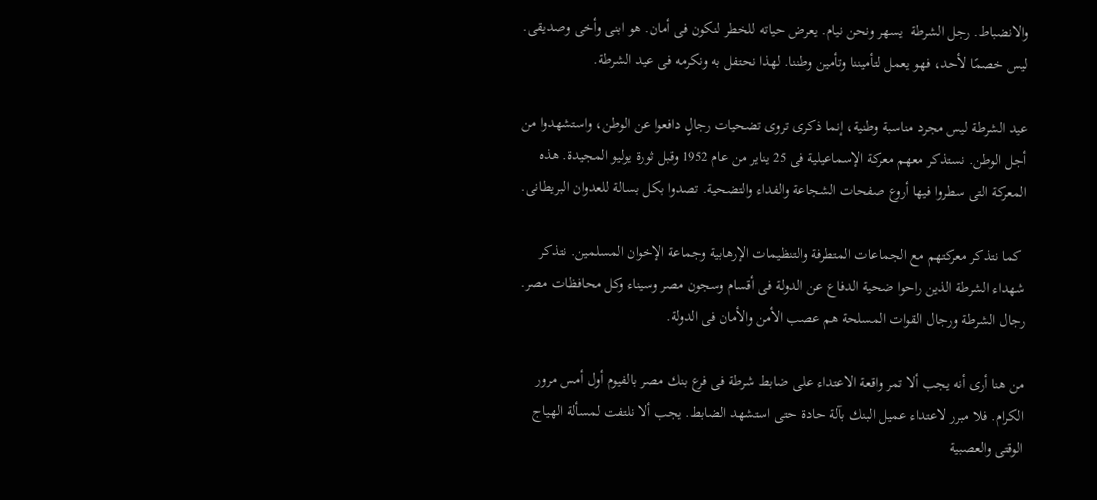والانضباط. رجل الشرطة  يسهر ونحن نيام. يعرض حياته للخطر لنكون فى أمان. هو ابنى وأخى وصديقى. ليس خصمًا لأحد، فهو يعمل لتأميننا وتأمين وطننا. لهذا نحتفل به ونكرمه فى عيد الشرطة.

عيد الشرطة ليس مجرد مناسبة وطنية، إنما ذكرى تروى تضحيات رجالٍ دافعوا عن الوطن، واستشهدوا من أجل الوطن. نستذكر معهم معركة الإسماعيلية فى 25 يناير من عام 1952 وقبل ثورة يوليو المجيدة. هذه المعركة التى سطروا فيها أروع صفحات الشجاعة والفداء والتضحية. تصدوا بكل بسالة للعدوان البريطانى.

 كما نتذكر معركتهم مع الجماعات المتطرفة والتنظيمات الإرهابية وجماعة الإخوان المسلمين. نتذكر شهداء الشرطة الذين راحوا ضحية الدفاع عن الدولة فى أقسام وسجون مصر وسيناء وكل محافظات مصر. رجال الشرطة ورجال القوات المسلحة هم عصب الأمن والأمان فى الدولة.

من هنا أرى أنه يجب ألا تمر واقعة الاعتداء على ضابط شرطة فى فرع بنك مصر بالفيوم أول أمس مرور الكرام. فلا مبرر لاعتداء عميل البنك بآلة حادة حتى استشهد الضابط. يجب ألا نلتفت لمسألة الهياج الوقتى والعصبية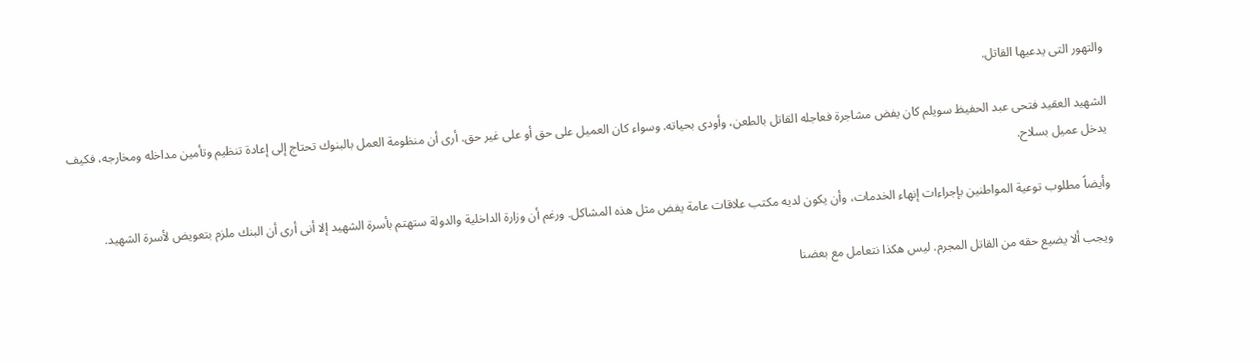والتهور التى يدعيها القاتل.

الشهيد العقيد فتحى عبد الحفيظ سويلم كان يفض مشاجرة فعاجله القاتل بالطعن، وأودى بحياته. وسواء كان العميل على حق أو على غير حق. أرى أن منظومة العمل بالبنوك تحتاج إلى إعادة تنظيم وتأمين مداخله ومخارجه، فكيف يدخل عميل بسلاح.

وأيضاً مطلوب توعية المواطنين بإجراءات إنهاء الخدمات، وأن يكون لديه مكتب علاقات عامة يفض مثل هذه المشاكل. ورغم أن وزارة الداخلية والدولة ستهتم بأسرة الشهيد إلا أنى أرى أن البنك ملزم بتعويض لأسرة الشهيد.

ويجب ألا يضيع حقه من القاتل المجرم. ليس هكذا نتعامل مع بعضنا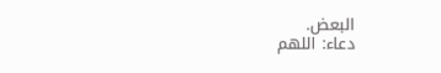البعض.
دعاء: اللهم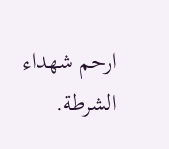ارحم شهداء الشرطة.